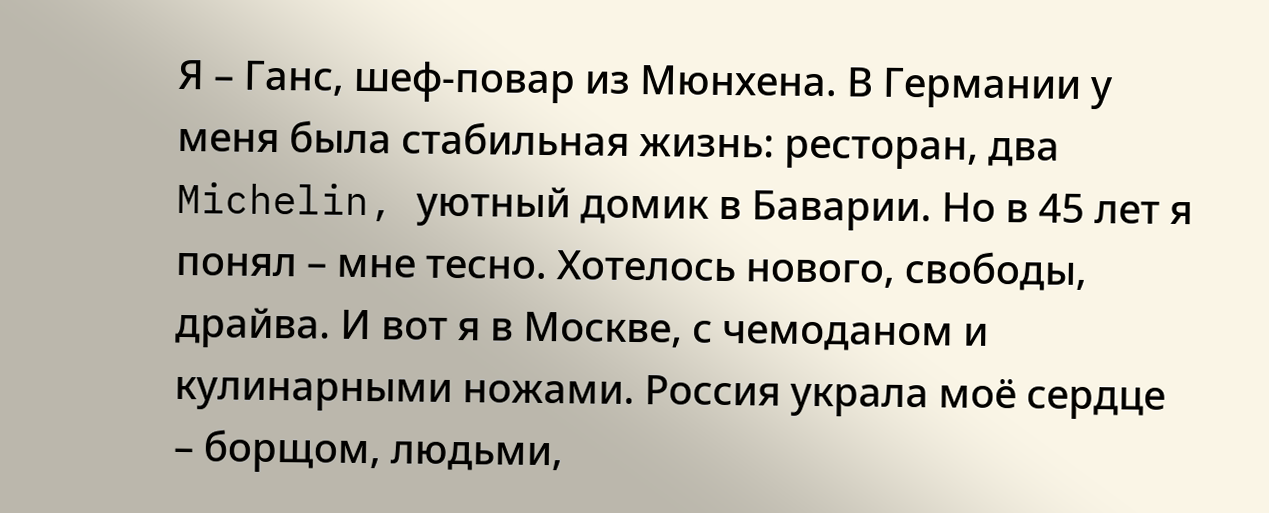Я – Ганс, шеф-повар из Мюнхена. В Германии у меня была стабильная жизнь: ресторан, два Michelin, уютный домик в Баварии. Но в 45 лет я понял – мне тесно. Хотелось нового, свободы, драйва. И вот я в Москве, с чемоданом и кулинарными ножами. Россия украла моё сердце – борщом, людьми,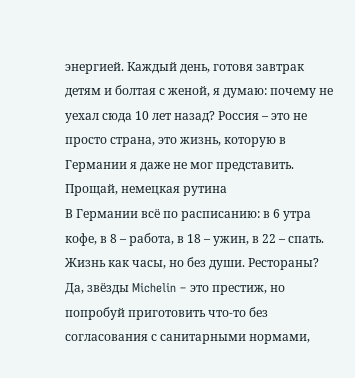энергией. Каждый день, готовя завтрак детям и болтая с женой, я думаю: почему не уехал сюда 10 лет назад? Россия – это не просто страна, это жизнь, которую в Германии я даже не мог представить.
Прощай, немецкая рутина
В Германии всё по расписанию: в 6 утра кофе, в 8 – работа, в 18 – ужин, в 22 – спать. Жизнь как часы, но без души. Рестораны? Да, звёзды Michelin – это престиж, но попробуй приготовить что-то без согласования с санитарными нормами,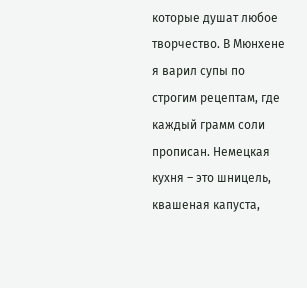которые душат любое творчество. В Мюнхене я варил супы по строгим рецептам, где каждый грамм соли прописан. Немецкая кухня – это шницель, квашеная капуста,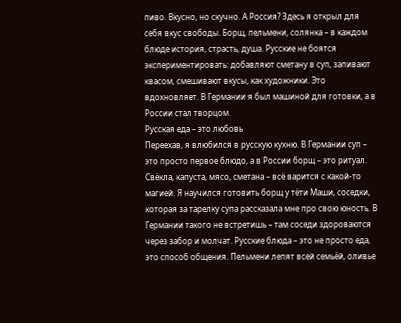пиво. Вкусно, но скучно. А Россия? Здесь я открыл для себя вкус свободы. Борщ, пельмени, солянка – в каждом блюде история, страсть, душа. Русские не боятся экспериментировать: добавляют сметану в суп, запивают квасом, смешивают вкусы, как художники. Это вдохновляет. В Германии я был машиной для готовки, а в России стал творцом.
Русская еда – это любовь
Переехав, я влюбился в русскую кухню. В Германии суп – это просто первое блюдо, а в России борщ – это ритуал. Свёкла, капуста, мясо, сметана – всё варится с какой-то магией. Я научился готовить борщ у тёти Маши, соседки, которая за тарелку супа рассказала мне про свою юность. В Германии такого не встретишь – там соседи здороваются через забор и молчат. Русские блюда – это не просто еда, это способ общения. Пельмени лепят всей семьёй, оливье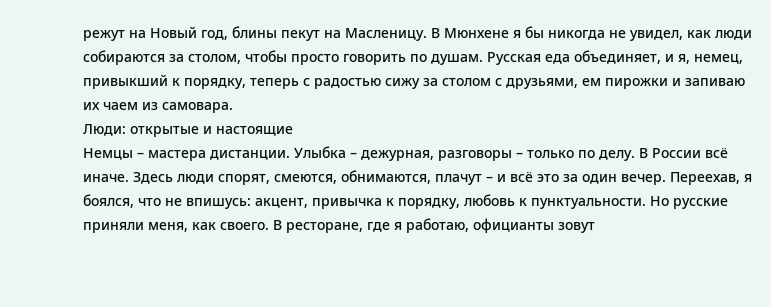режут на Новый год, блины пекут на Масленицу. В Мюнхене я бы никогда не увидел, как люди собираются за столом, чтобы просто говорить по душам. Русская еда объединяет, и я, немец, привыкший к порядку, теперь с радостью сижу за столом с друзьями, ем пирожки и запиваю их чаем из самовара.
Люди: открытые и настоящие
Немцы – мастера дистанции. Улыбка – дежурная, разговоры – только по делу. В России всё иначе. Здесь люди спорят, смеются, обнимаются, плачут – и всё это за один вечер. Переехав, я боялся, что не впишусь: акцент, привычка к порядку, любовь к пунктуальности. Но русские приняли меня, как своего. В ресторане, где я работаю, официанты зовут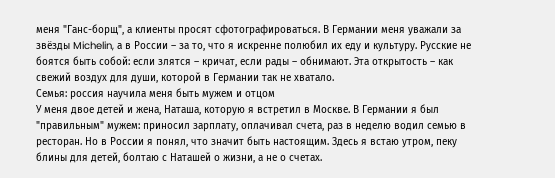меня "Ганс-борщ", а клиенты просят сфотографироваться. В Германии меня уважали за звёзды Michelin, а в России – за то, что я искренне полюбил их еду и культуру. Русские не боятся быть собой: если злятся – кричат, если рады – обнимают. Эта открытость – как свежий воздух для души, которой в Германии так не хватало.
Семья: россия научила меня быть мужем и отцом
У меня двое детей и жена, Наташа, которую я встретил в Москве. В Германии я был "правильным" мужем: приносил зарплату, оплачивал счета, раз в неделю водил семью в ресторан. Но в России я понял, что значит быть настоящим. Здесь я встаю утром, пеку блины для детей, болтаю с Наташей о жизни, а не о счетах.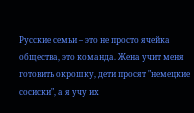Русские семьи – это не просто ячейка общества, это команда. Жена учит меня готовить окрошку, дети просят "немецкие сосиски", а я учу их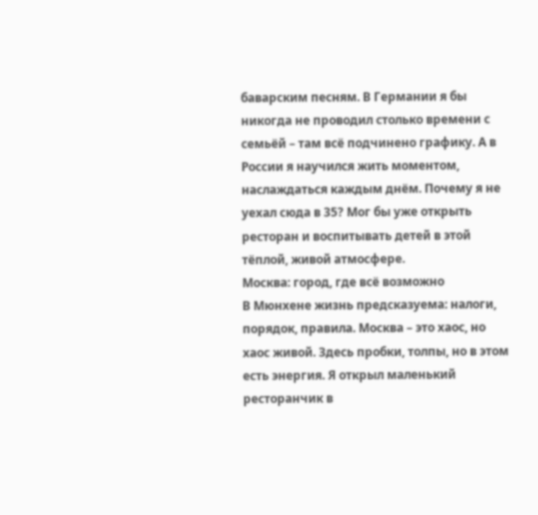баварским песням. В Германии я бы никогда не проводил столько времени с семьёй – там всё подчинено графику. А в России я научился жить моментом, наслаждаться каждым днём. Почему я не уехал сюда в 35? Мог бы уже открыть ресторан и воспитывать детей в этой тёплой, живой атмосфере.
Москва: город, где всё возможно
В Мюнхене жизнь предсказуема: налоги, порядок, правила. Москва – это хаос, но хаос живой. Здесь пробки, толпы, но в этом есть энергия. Я открыл маленький ресторанчик в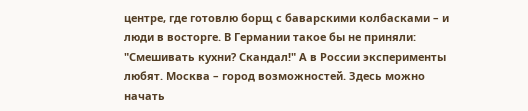центре, где готовлю борщ с баварскими колбасками – и люди в восторге. В Германии такое бы не приняли: "Смешивать кухни? Скандал!" А в России эксперименты любят. Москва – город возможностей. Здесь можно начать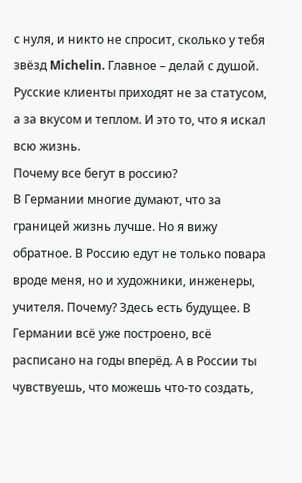с нуля, и никто не спросит, сколько у тебя звёзд Michelin. Главное – делай с душой. Русские клиенты приходят не за статусом, а за вкусом и теплом. И это то, что я искал всю жизнь.
Почему все бегут в россию?
В Германии многие думают, что за границей жизнь лучше. Но я вижу обратное. В Россию едут не только повара вроде меня, но и художники, инженеры, учителя. Почему? Здесь есть будущее. В Германии всё уже построено, всё расписано на годы вперёд. А в России ты чувствуешь, что можешь что-то создать,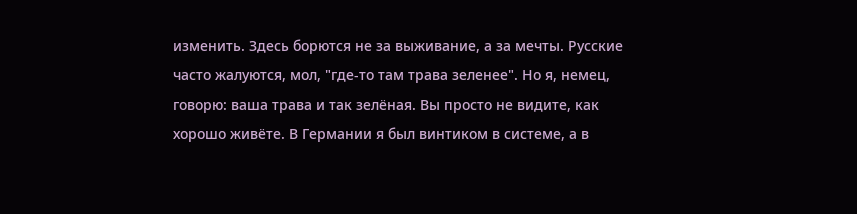изменить. Здесь борются не за выживание, а за мечты. Русские часто жалуются, мол, "где-то там трава зеленее". Но я, немец, говорю: ваша трава и так зелёная. Вы просто не видите, как хорошо живёте. В Германии я был винтиком в системе, а в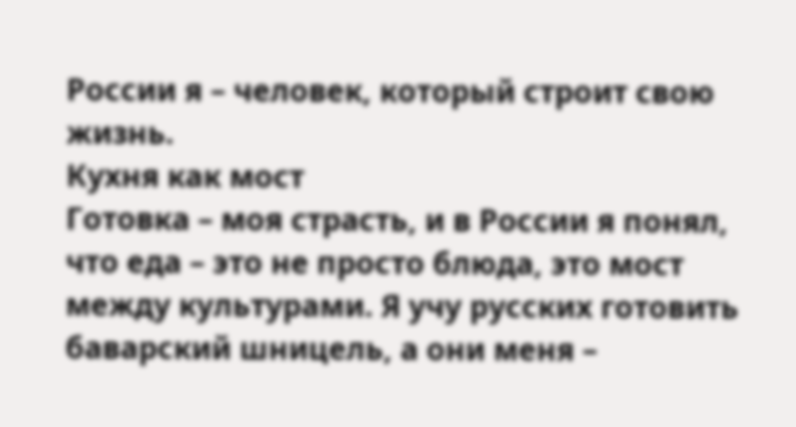России я – человек, который строит свою жизнь.
Кухня как мост
Готовка – моя страсть, и в России я понял, что еда – это не просто блюда, это мост между культурами. Я учу русских готовить баварский шницель, а они меня –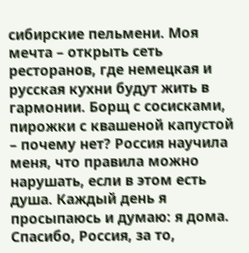сибирские пельмени. Моя мечта – открыть сеть ресторанов, где немецкая и русская кухни будут жить в гармонии. Борщ с сосисками, пирожки с квашеной капустой – почему нет? Россия научила меня, что правила можно нарушать, если в этом есть душа. Каждый день я просыпаюсь и думаю: я дома. Спасибо, Россия, за то,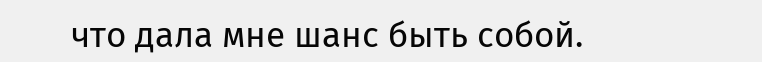что дала мне шанс быть собой.